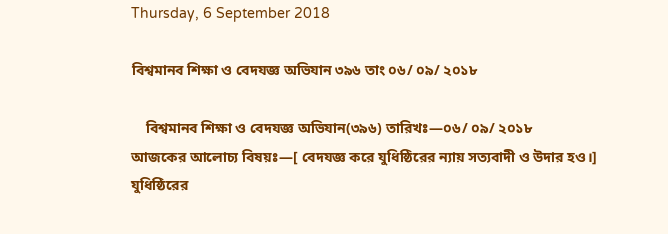Thursday, 6 September 2018

বিশ্বমানব শিক্ষা ও বেদযজ্ঞ অভিযান ৩৯৬ তাং ০৬/ ০৯/ ২০১৮

    বিশ্বমানব শিক্ষা ও বেদযজ্ঞ অভিযান(৩৯৬) তারিখঃ—০৬/ ০৯/ ২০১৮
আজকের আলোচ্য বিষয়ঃ—[ বেদযজ্ঞ করে যুধিষ্ঠিরের ন্যায় সত্যবাদী ও উদার হও।]
যুধিষ্ঠিরের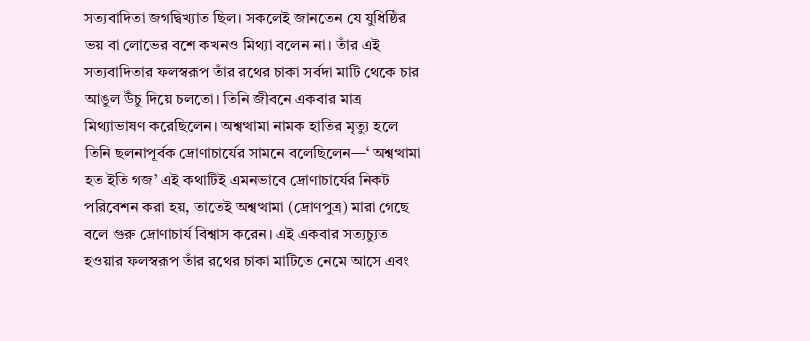সত্যবাদিতা জগদ্বিখ্যাত ছিল। সকলেই জানতেন যে যুধিষ্ঠির ভয় বা লোভের বশে কখনও মিথ্যা বলেন না। তাঁর এই সত্যবাদিতার ফলস্বরূপ তাঁর রথের চাকা সর্বদা মাটি থেকে চার আঙুল উঁচু দিয়ে চলতো। তিনি জীবনে একবার মাত্র মিথ্যাভাষণ করেছিলেন। অশ্বত্থামা নামক হাতির মৃত্যু হলে তিনি ছলনাপূর্বক দ্রোণাচার্যের সামনে বলেছিলেন—‘ অশ্বত্থামা হত ইতি গজ’ এই কথাটিই এমনভাবে দ্রোণাচার্যের নিকট পরিবেশন করা হয়, তাতেই অশ্বত্থামা (দ্রোণপুত্র) মারা গেছে বলে গুরু দ্রোণাচার্য বিশ্বাস করেন। এই একবার সত্যচ্যুত হওয়ার ফলস্বরূপ তাঁর রথের চাকা মাটিতে নেমে আসে এবং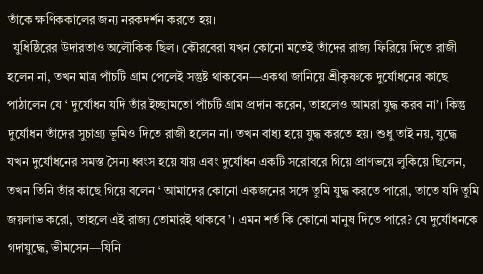তাঁকে ক্ষণিককালের জন্য নরকদর্শন করতে হয়।
  যুধিষ্ঠিরের উদারতাও অলৌকিক ছিল। কৌরবেরা যখন কোনো মতেই তাঁদের রাজ্য ফিরিয়ে দিতে রাজী হলেন না, তখন মাত্র পাঁচটি গ্রাম পেলেই সন্তুষ্ট থাকবেন—একথা জানিয়ে শ্রীকৃষ্ণকে দুর্যোধনের কাছে পাঠালেন যে ‘ দুর্যোধন যদি তাঁর ইচ্ছামতো পাঁচটি গ্রাম প্রদান করেন, তাহলেও আমরা যুদ্ধ করব না’। কিন্তু দুর্যোধন তাঁদের সুচাগ্র্য ভূমিও দিতে রাজী হলেন না। তখন বাধ্য হয়ে যুদ্ধ করতে হয়। শুধু তাই নয়, যুদ্ধে যখন দুর্যোধনের সমস্ত সৈন্য ধ্বংস হয়ে যায় এবং দুর্যোধন একটি সরোবরে গিয়ে প্রাণভয়ে লুকিয়ে ছিলেন, তখন তিনি তাঁর কাছে গিয়ে বলেন ‘ আমাদের কোনো একজনের সঙ্গে তুমি যুদ্ধ করতে পারো, তাতে যদি তুমি জয়লাভ করো, তাহলে এই রাজ্য তোমারই থাকবে’। এমন শর্ত কি কোনো মানুষ দিতে পারে? যে দুর্যোধনকে গদাযুদ্ধে, ভীমসেন—যিনি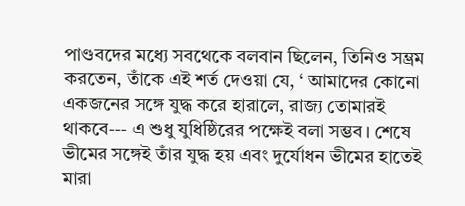পাণ্ডবদের মধ্যে সবথেকে বলবান ছিলেন, তিনিও সম্ভ্রম করতেন, তাঁকে এই শর্ত দেওয়া যে, ‘ আমাদের কোনো একজনের সঙ্গে যুদ্ধ করে হারালে, রাজ্য তোমারই থাকবে--- এ শুধু যুধিষ্ঠিরের পক্ষেই বলা সম্ভব। শেষে ভীমের সঙ্গেই তাঁর যুদ্ধ হয় এবং দুর্যোধন ভীমের হাতেই মারা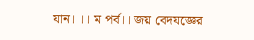যান। ।। ম পর্ব।। জয় বেদযজ্ঞের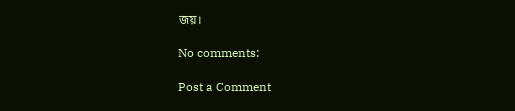জয়।

No comments:

Post a Comment